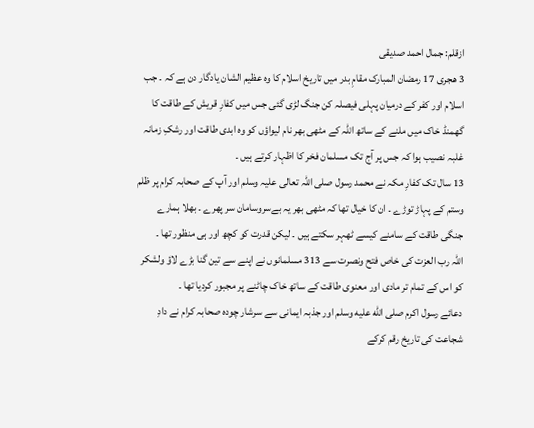ازقلم: جمال احمد صدیقی
3 ھجری 17 رمضان المبارک مقامِ بدر میں تاریخ اسلام کا وہ عظیم الشان یادگار دن ہے کہ ۔ جب اسلام اور کفر کے درمیان پہلی فیصلہ کن جنگ لڑی گئی جس میں کفارِ قریش کے طاقت کا گھمنڈ خاک میں ملنے کے ساتھ اللّٰہ کے مٹھی بھر نام لیواؤں کو وہ ابدی طاقت اور رشکِ زمانہ غلبہ نصیب ہوا کہ جس پر آج تک مسلمان فخر کا اظہار کرتے ہیں ۔
13 سال تک کفارِ مکہ نے محمد رسول صلی اللہ تعالی علیہ وسلم اور آپ کے صحابہ کرام پر ظلم وستم کے پہاڑ توڑے ۔ ان کا خیال تھا کہ مٹھی بھر یہ بےسروسامان سر پھرے ۔ بھلا ہمارے جنگی طاقت کے سامنے کیسے ٹھہر سکتے ہیں ۔ لیکن قدرت کو کچھ اور ہی منظور تھا ۔
اللّٰہ رب العزت کی خاص فتح ونصرت سے 313 مسلمانوں نے اپنے سے تین گنا بڑے لاؤ ولشکر کو اس کے تمام تر مادی اور معنوی طاقت کے ساتھ خاک چاٹنے پر مجبور کردیا تھا ۔
دعائے رسول اکرم صلى الله عليه وسلم اور جذبہ ایمانی سے سرشار چودہ صحابہ کرام نے دادِ شجاعت کی تاریخ رقم کرکے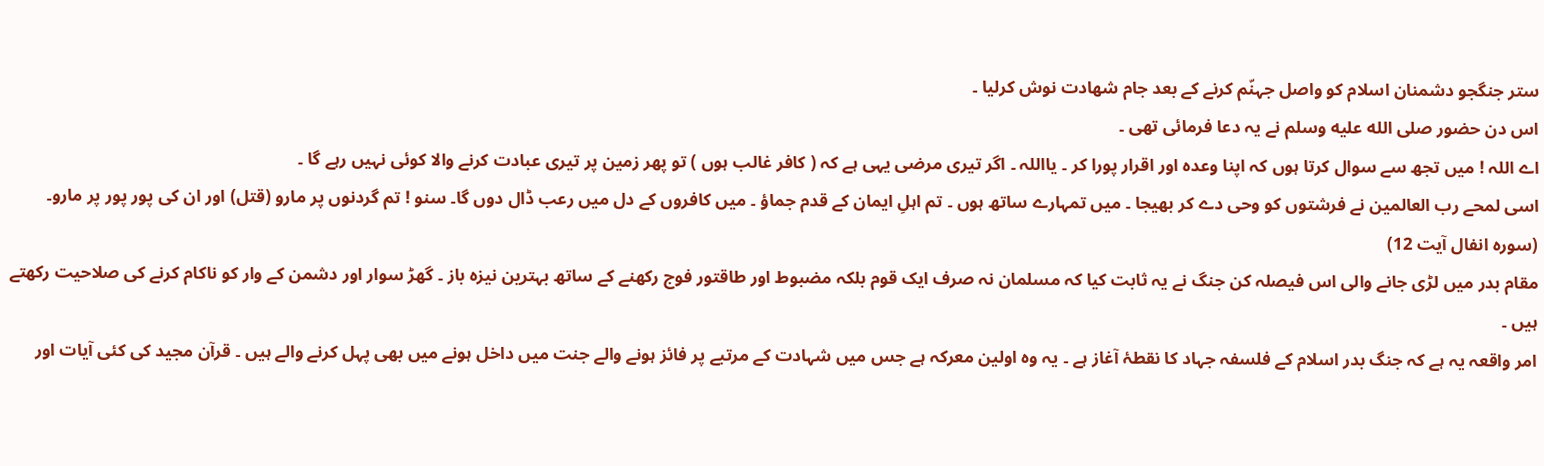ستر جنگجو دشمنان اسلام کو واصل جہنّم کرنے کے بعد جام شھادت نوش کرلیا ۔
اس دن حضور صلى الله عليه وسلم نے یہ دعا فرمائی تھی ۔
اے اللہ ! میں تجھ سے سوال کرتا ہوں کہ اپنا وعدہ اور اقرار پورا کر ۔ یااللہ ۔ اگر تیری مرضی یہی ہے کہ ( کافر غالب ہوں ) تو پھر زمین پر تیری عبادت کرنے والا کوئی نہیں رہے گا ۔
اسی لمحے رب العالمین نے فرشتوں کو وحی دے کر بھیجا ۔ میں تمہارے ساتھ ہوں ۔ تم اہلِ ایمان کے قدم جماؤ ۔ میں کافروں کے دل میں رعب ڈال دوں گا۔ سنو ! تم گردنوں پر مارو (قتل) اور ان کی پور پور پر مارو۔ (سورہ انفال آیت 12)
مقام بدر میں لڑی جانے والی اس فیصلہ کن جنگ نے یہ ثابت کیا کہ مسلمان نہ صرف ایک قوم بلکہ مضبوط اور طاقتور فوج رکھنے کے ساتھ بہترین نیزہ باز ۔ گھڑ سوار اور دشمن کے وار کو ناکام کرنے کی صلاحیت رکھتے ہیں ۔
امر واقعہ یہ ہے کہ جنگ بدر اسلام کے فلسفہ جہاد کا نقطۂ آغاز ہے ۔ یہ وہ اولین معرکہ ہے جس میں شہادت کے مرتبے پر فائز ہونے والے جنت میں داخل ہونے میں بھی پہل کرنے والے ہیں ۔ قرآن مجید کی کئی آیات اور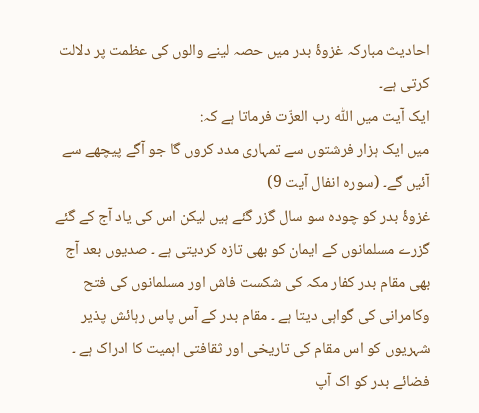احادیث مبارکہ غزوۂ بدر میں حصہ لینے والوں کی عظمت پر دلالت کرتی ہے۔
ایک آیت میں اللّٰہ رب العزّت فرماتا ہے کہ:
میں ایک ہزار فرشتوں سے تمہاری مدد کروں گا جو آگے پیچھے سے آئیں گے۔ (سورہ انفال آیت 9)
غزوۂ بدر کو چودہ سو سال گزر گئے ہیں لیکن اس کی یاد آج کے گئے گزرے مسلمانوں کے ایمان کو بھی تازہ کردیتی ہے ۔ صدیوں بعد آج بھی مقام بدر کفار مکہ کی شکست فاش اور مسلمانوں کی فتح وکامرانی کی گواہی دیتا ہے ۔ مقام بدر کے آس پاس رہائش پذیر شہریوں کو اس مقام کی تاریخی اور ثقافتی اہمیت کا ادراک ہے ۔
فضائے بدر کو اک آپ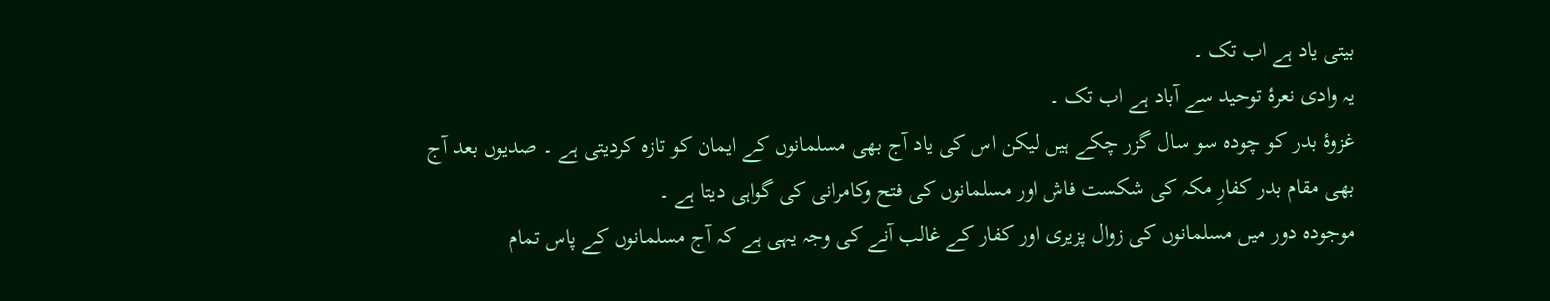بیتی یاد ہے اب تک ۔
یہ وادی نعرۂ توحید سے آباد ہے اب تک ۔
غزوۂ بدر کو چودہ سو سال گزر چکے ہیں لیکن اس کی یاد آج بھی مسلمانوں کے ایمان کو تازہ کردیتی ہے ۔ صدیوں بعد آج بھی مقام بدر کفارِ مکہ کی شکست فاش اور مسلمانوں کی فتح وکامرانی کی گواہی دیتا ہے ۔
موجودہ دور میں مسلمانوں کی زوال پزیری اور کفار کے غالب آنے کی وجہ یہی ہے کہ آج مسلمانوں کے پاس تمام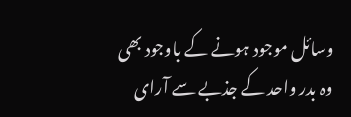وسائل موجود ہونے کے باوجود بھی وہ بدر واحد کے جذبے سے آرای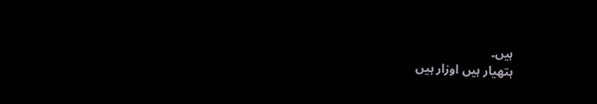ہیں۔
ہتھیار ہیں اوزار ہیں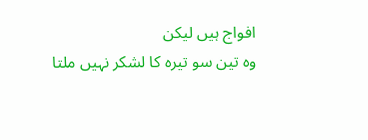افواج ہیں لیکن
وہ تین سو تیرہ کا لشکر نہیں ملتا